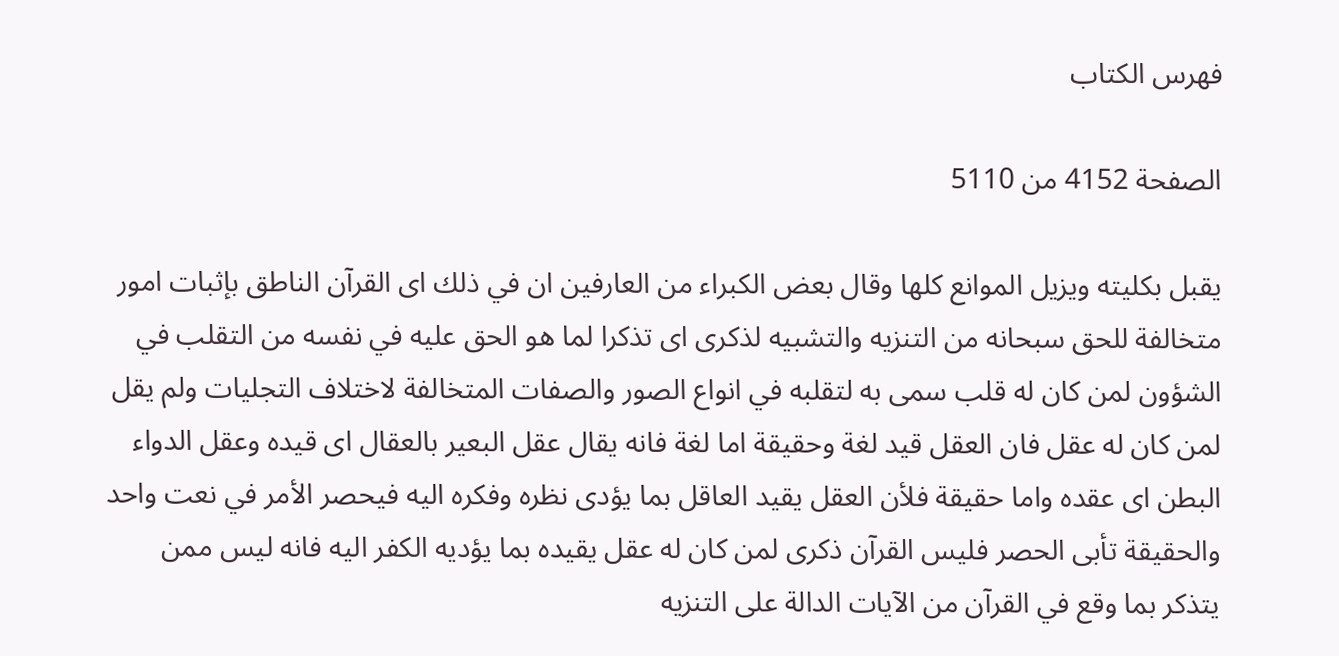فهرس الكتاب

الصفحة 4152 من 5110

يقبل بكليته ويزيل الموانع كلها وقال بعض الكبراء من العارفين ان في ذلك اى القرآن الناطق بإثبات امور متخالفة للحق سبحانه من التنزيه والتشبيه لذكرى اى تذكرا لما هو الحق عليه في نفسه من التقلب في الشؤون لمن كان له قلب سمى به لتقلبه في انواع الصور والصفات المتخالفة لاختلاف التجليات ولم يقل لمن كان له عقل فان العقل قيد لغة وحقيقة اما لغة فانه يقال عقل البعير بالعقال اى قيده وعقل الدواء البطن اى عقده واما حقيقة فلأن العقل يقيد العاقل بما يؤدى نظره وفكره اليه فيحصر الأمر في نعت واحد والحقيقة تأبى الحصر فليس القرآن ذكرى لمن كان له عقل يقيده بما يؤديه الكفر اليه فانه ليس ممن يتذكر بما وقع في القرآن من الآيات الدالة على التنزيه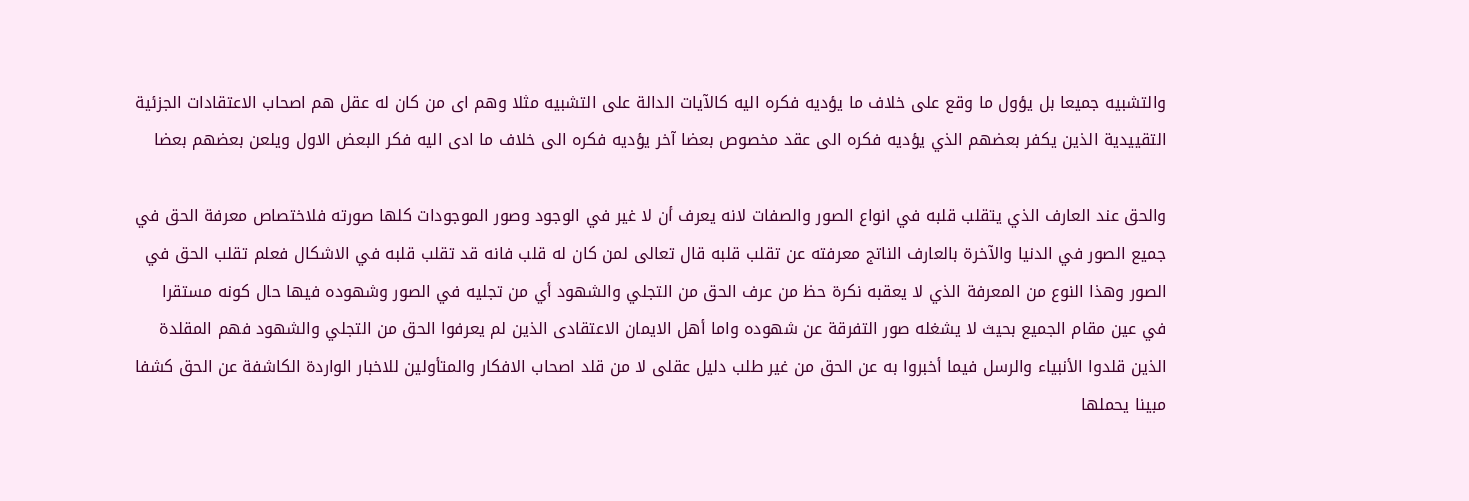والتشبيه جميعا بل يؤول ما وقع على خلاف ما يؤديه فكره اليه كالآيات الدالة على التشبيه مثلا وهم اى من كان له عقل هم اصحاب الاعتقادات الجزئية التقييدية الذين يكفر بعضهم الذي يؤديه فكره الى عقد مخصوص بعضا آخر يؤديه فكره الى خلاف ما ادى اليه فكر البعض الاول ويلعن بعضهم بعضا

والحق عند العارف الذي يتقلب قلبه في انواع الصور والصفات لانه يعرف أن لا غير في الوجود وصور الموجودات كلها صورته فلاختصاص معرفة الحق في جميع الصور في الدنيا والآخرة بالعارف الناتج معرفته عن تقلب قلبه قال تعالى لمن كان له قلب فانه قد تقلب قلبه في الاشكال فعلم تقلب الحق في الصور وهذا النوع من المعرفة الذي لا يعقبه نكرة حظ من عرف الحق من التجلي والشهود أي من تجليه في الصور وشهوده فيها حال كونه مستقرا في عين مقام الجميع بحيث لا يشغله صور التفرقة عن شهوده واما أهل الايمان الاعتقادى الذين لم يعرفوا الحق من التجلي والشهود فهم المقلدة الذين قلدوا الأنبياء والرسل فيما أخبروا به عن الحق من غير طلب دليل عقلى لا من قلد اصحاب الافكار والمتأولين للاخبار الواردة الكاشفة عن الحق كشفا مبينا يحملها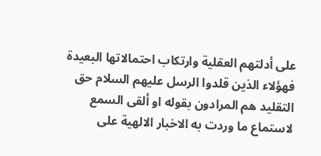على أدلتهم العقلية وارتكاب احتمالاتها البعيدة فهؤلاء الذين قلدوا الرسل عليهم السلام حق التقليد هم المرادون بقوله او ألقى السمع لاستماع ما وردت به الاخبار الالهية على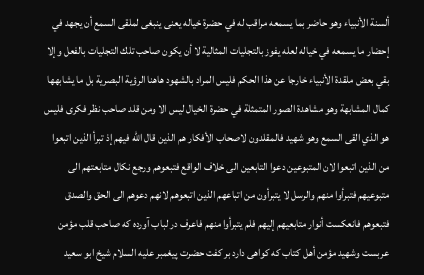ألسنة الأنبياء وهو حاضر بما يسمعه مراقب له في حضرة خياله يعنى ينبغى لملقى السمع أن يجهد في إحضار ما يسمعه في خياله لعله يفوز بالتجليات المثالية لا أن يكون صاحب تلك التجليات بالفعل وإلا بقي بعض ملقدة الأنبياء خارجا عن هذا الحكم فليس المراد بالشهود هاهنا الرؤية البصرية بل ما يشابهها كمال المشابهة وهو مشاهدة الصور المتمثلة في حضرة الخيال ليس الا ومن قلد صاحب نظر فكرى فليس هو الذي القى السمع وهو شهيد فالمقلدون لاصحاب الأفكار هم الذين قال الله فيهم إذ تبرأ الذين اتبعوا من الذين اتبعوا لان المتبوعين دعوا التابعين الى خلاف الواقع فتبعوهم ورجع نكال متابعتهم الى متبوعيهم فتبرأوا منهم والرسل لا يتبرأون من اتباعهم الذين اتبعوهم لانهم دعوهم الى الحق والصدق فتبعوهم فانعكست أنوار متابعيهم إليهم فلم يتبرأوا منهم فاعرف در لباب آورده كه صاحب قلب مؤمن عربست وشهيد مؤمن أهل كتاب كه كواهى دارد بر كفت حضرت پيغمبر عليه السلام شيخ ابو سعيد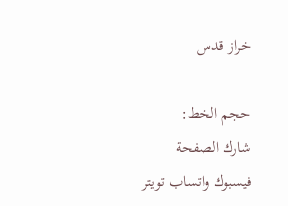خراز قدس

حجم الخط:
شارك الصفحة
فيسبوك واتساب تويتر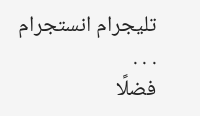تليجرام انستجرام
. . .
فضلًا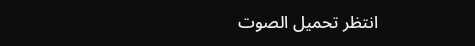انتظر تحميل الصوت